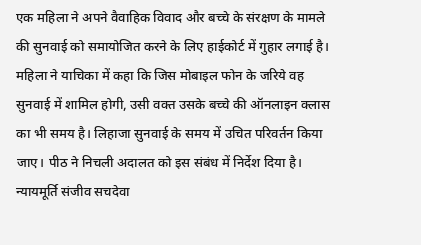एक महिला ने अपने वैवाहिक विवाद और बच्चे के संरक्षण के मामले की सुनवाई को समायोजित करने के लिए हाईकोर्ट में गुहार लगाई है। महिला ने याचिका में कहा कि जिस मोबाइल फोन के जरिये वह सुनवाई में शामिल होगी, उसी वक्त उसके बच्चे की ऑनलाइन क्लास का भी समय है। लिहाजा सुनवाई के समय में उचित परिवर्तन किया जाए। पीठ ने निचली अदालत को इस संबंध में निर्देश दिया है।
न्यायमूर्ति संजीव सचदेवा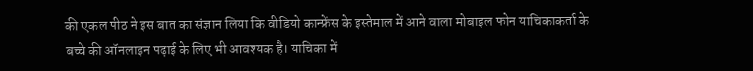की एकल पीठ ने इस बात का संज्ञान लिया कि वीडियो कान्फ्रेंस के इस्तेमाल में आने वाला मोबाइल फोन याचिकाकर्ता के बच्चे की ऑनलाइन पढ़ाई के लिए भी आवश्यक है। याचिका में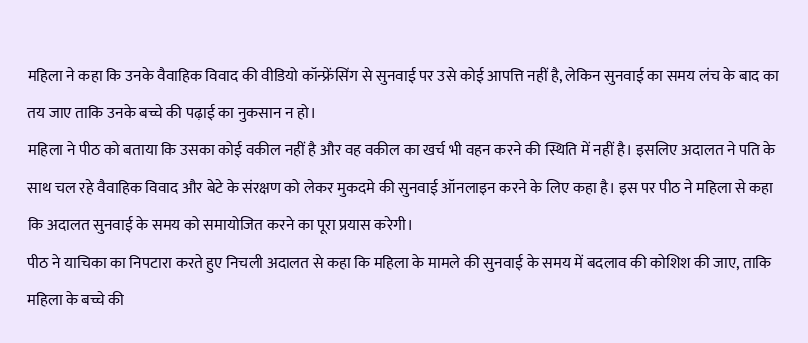महिला ने कहा कि उनके वैवाहिक विवाद की वीडियो कॉन्फ्रेंसिंग से सुनवाई पर उसे कोई आपत्ति नहीं है, लेकिन सुनवाई का समय लंच के बाद का तय जाए ताकि उनके बच्चे की पढ़ाई का नुकसान न हो।
महिला ने पीठ को बताया कि उसका कोई वकील नहीं है और वह वकील का खर्च भी वहन करने की स्थिति में नहीं है। इसलिए अदालत ने पति के साथ चल रहे वैवाहिक विवाद और बेटे के संरक्षण को लेकर मुकदमे की सुनवाई ऑनलाइन करने के लिए कहा है। इस पर पीठ ने महिला से कहा कि अदालत सुनवाई के समय को समायोजित करने का पूरा प्रयास करेगी।
पीठ ने याचिका का निपटारा करते हुए निचली अदालत से कहा कि महिला के मामले की सुनवाई के समय में बदलाव की कोशिश की जाए, ताकि महिला के बच्चे की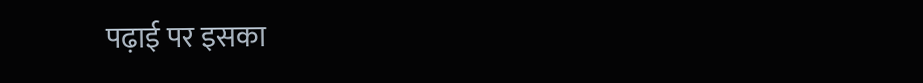पढ़ाई पर इसका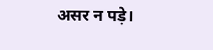असर न पड़े।